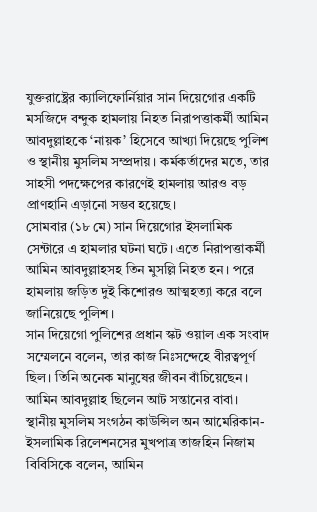যুক্তরাষ্ট্রের ক্যালিফোর্নিয়ার সান দিয়েগোর একটি মসজিদে বন্দুক হামলায় নিহত নিরাপত্তাকর্মী আমিন আবদুল্লাহকে ‘নায়ক’ হিসেবে আখ্যা দিয়েছে পুলিশ ও স্থানীয় মুসলিম সম্প্রদায়। কর্মকর্তাদের মতে, তার সাহসী পদক্ষেপের কারণেই হামলায় আরও বড় প্রাণহানি এড়ানো সম্ভব হয়েছে।
সোমবার (১৮ মে) সান দিয়েগোর ইসলামিক সেন্টারে এ হামলার ঘটনা ঘটে। এতে নিরাপত্তাকর্মী আমিন আবদুল্লাহসহ তিন মুসল্লি নিহত হন। পরে হামলায় জড়িত দুই কিশোরও আত্মহত্যা করে বলে জানিয়েছে পুলিশ।
সান দিয়েগো পুলিশের প্রধান স্কট ওয়াল এক সংবাদ সম্মেলনে বলেন, তার কাজ নিঃসন্দেহে বীরত্বপূর্ণ ছিল। তিনি অনেক মানুষের জীবন বাঁচিয়েছেন।
আমিন আবদুল্লাহ ছিলেন আট সন্তানের বাবা। স্থানীয় মুসলিম সংগঠন কাউন্সিল অন আমেরিকান-ইসলামিক রিলেশনসের মুখপাত্র তাজহিন নিজাম বিবিসিকে বলেন, আমিন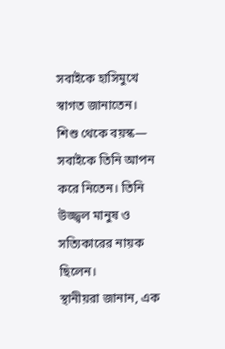সবাইকে হাসিমুখে স্বাগত জানাতেন। শিশু থেকে বয়স্ক— সবাইকে তিনি আপন করে নিতেন। তিনি উজ্জ্বল মানুষ ও সত্যিকারের নায়ক ছিলেন।
স্থানীয়রা জানান, এক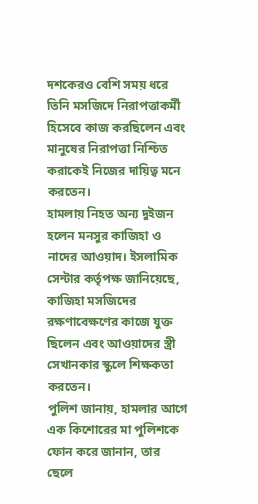দশকেরও বেশি সময় ধরে তিনি মসজিদে নিরাপত্তাকর্মী হিসেবে কাজ করছিলেন এবং মানুষের নিরাপত্তা নিশ্চিত করাকেই নিজের দায়িত্ব মনে করতেন।
হামলায় নিহত অন্য দুইজন হলেন মনসুর কাজিহা ও নাদের আওয়াদ। ইসলামিক সেন্টার কর্তৃপক্ষ জানিয়েছে, কাজিহা মসজিদের রক্ষণাবেক্ষণের কাজে যুক্ত ছিলেন এবং আওয়াদের স্ত্রী সেখানকার স্কুলে শিক্ষকতা করতেন।
পুলিশ জানায়, হামলার আগে এক কিশোরের মা পুলিশকে ফোন করে জানান, তার ছেলে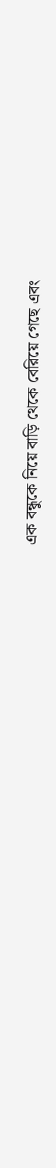এক বন্ধুকে নিয়ে বাড়ি থেকে বেরিয়ে গেছে এবং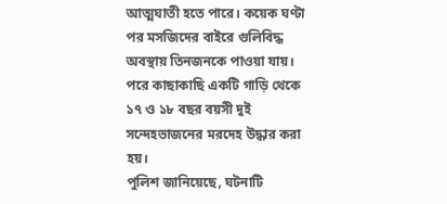আত্মঘাতী হতে পারে। কয়েক ঘণ্টা পর মসজিদের বাইরে গুলিবিদ্ধ অবস্থায় তিনজনকে পাওয়া যায়। পরে কাছাকাছি একটি গাড়ি থেকে ১৭ ও ১৮ বছর বয়সী দুই সন্দেহভাজনের মরদেহ উদ্ধার করা হয়।
পুলিশ জানিয়েছে, ঘটনাটি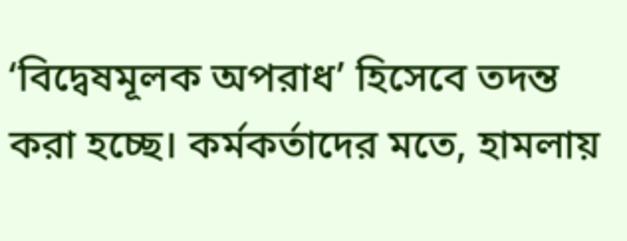‘বিদ্বেষমূলক অপরাধ’ হিসেবে তদন্ত করা হচ্ছে। কর্মকর্তাদের মতে, হামলায়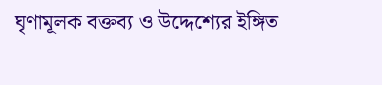ঘৃণামূলক বক্তব্য ও উদ্দেশ্যের ইঙ্গিত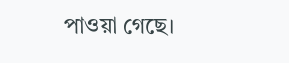পাওয়া গেছে।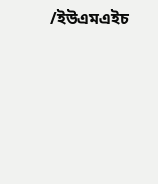/ইউএমএইচ